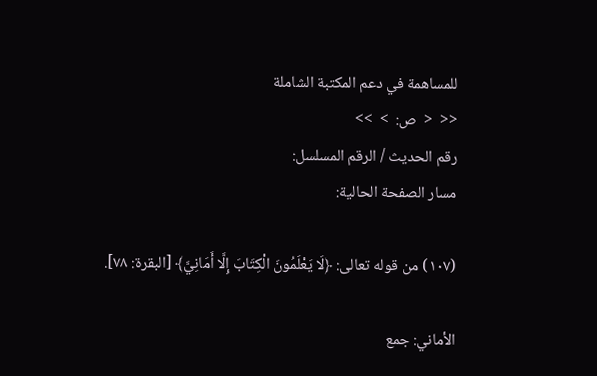للمساهمة في دعم المكتبة الشاملة
<<  <  ص:  >  >>
رقم الحديث / الرقم المسلسل:
مسار الصفحة الحالية:

(١٠٧) من قوله تعالى: ﴿لَا يَعْلَمُونَ الْكِتَابَ إِلَّا أَمَانِيَّ﴾ [البقرة: ٧٨].

الأماني: جمع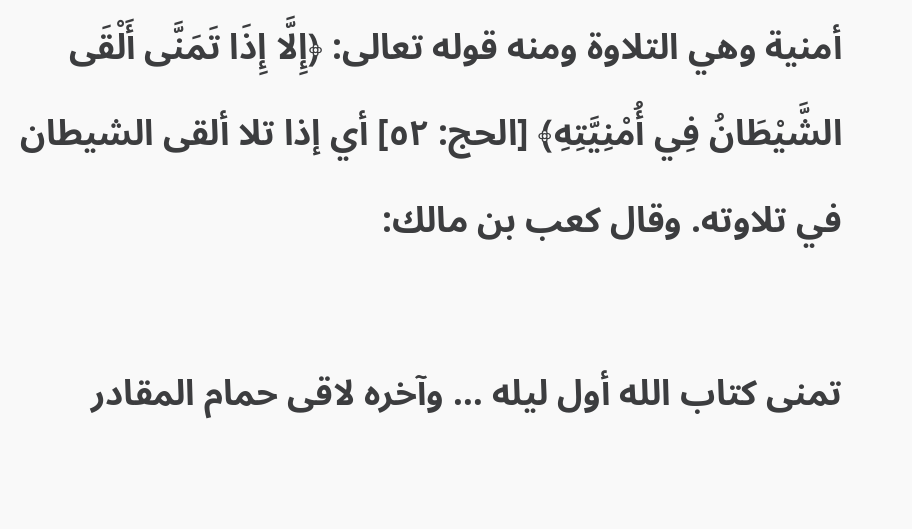أمنية وهي التلاوة ومنه قوله تعالى: ﴿إِلَّا إِذَا تَمَنَّى أَلْقَى الشَّيْطَانُ فِي أُمْنِيَّتِهِ﴾ [الحج: ٥٢] أي إذا تلا ألقى الشيطان في تلاوته. وقال كعب بن مالك:

تمنى كتاب الله أول ليله … وآخره لاقى حمام المقادر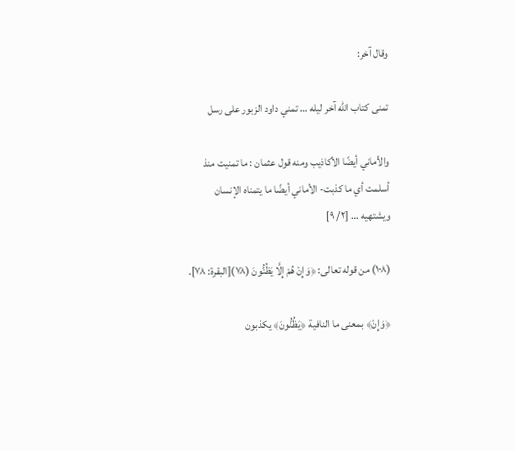وقال آخر:

تمنى كتاب الله آخر ليله … تمني داود الزبور على رسل

والأماني أيضًا الأكاذيب ومنه قول عثمان : ما تمنيت منذ أسلمت أي ما كذبت- الأماني أيضًا ما يتمناه الإنسان ويشتهيه … [٢/ ٩]

(١٠٨) من قوله تعالى: ﴿وَإِنْ هُمْ إِلَّا يَظُنُّونَ (٧٨)[البقرة: ٧٨].

﴿وَإِنْ﴾ بمعنى ما النافية ﴿يَظُنُّونَ﴾ يكذبون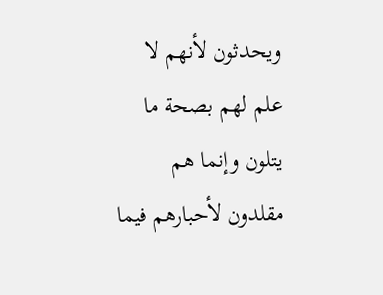ويحدثون لأنهم لا علم لهم بصحة ما يتلون وإنما هم مقلدون لأحبارهم فيما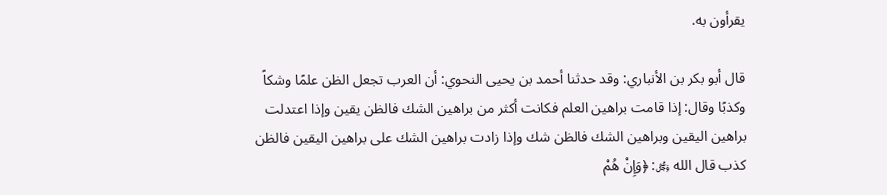يقرأون به.

قال أبو بكر بن الأنباري: وقد حدثنا أحمد بن يحيى النحوي: أن العرب تجعل الظن علمًا وشكاً وكذبًا وقال: إذا قامت براهين العلم فكانت أكثر من براهين الشك فالظن يقين وإذا اعتدلت براهين اليقين وبراهين الشك فالظن شك وإذا زادت براهين الشك على براهين اليقين فالظن كذب قال الله ﷿: ﴿وَإِنْ هُمْ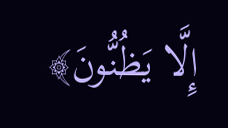إِلَّا يَظُنُّونَ﴾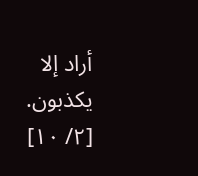أراد إلا يكذبون. [٢/ ١٠]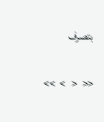بتصرف

<<  <   >  >>